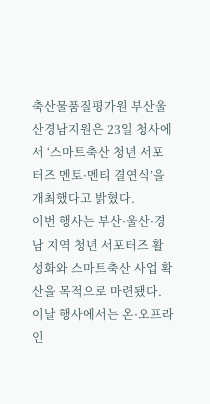축산물품질평가원 부산울산경남지원은 23일 청사에서 ‘스마트축산 청년 서포터즈 멘토·멘티 결연식’을 개최했다고 밝혔다.
이번 행사는 부산·울산·경남 지역 청년 서포터즈 활성화와 스마트축산 사업 확산을 목적으로 마련됐다.
이날 행사에서는 온·오프라인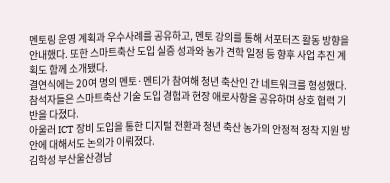멘토링 운영 계획과 우수사례를 공유하고, 멘토 강의를 통해 서포터즈 활동 방향을 안내했다. 또한 스마트축산 도입 실증 성과와 농가 견학 일정 등 향후 사업 추진 계획도 함께 소개됐다.
결연식에는 20여 명의 멘토·멘티가 참여해 청년 축산인 간 네트워크를 형성했다. 참석자들은 스마트축산 기술 도입 경험과 현장 애로사항을 공유하며 상호 협력 기반을 다졌다.
아울러 ICT 장비 도입을 통한 디지털 전환과 청년 축산 농가의 안정적 정착 지원 방안에 대해서도 논의가 이뤄졌다.
김학성 부산울산경남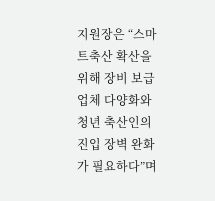지원장은 “스마트축산 확산을 위해 장비 보급업체 다양화와 청년 축산인의 진입 장벽 완화가 필요하다”며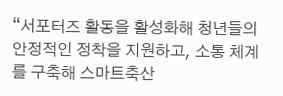“서포터즈 활동을 활성화해 청년들의 안정적인 정착을 지원하고, 소통 체계를 구축해 스마트축산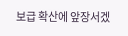보급 확산에 앞장서겠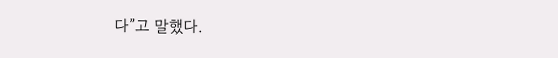다”고 말했다.